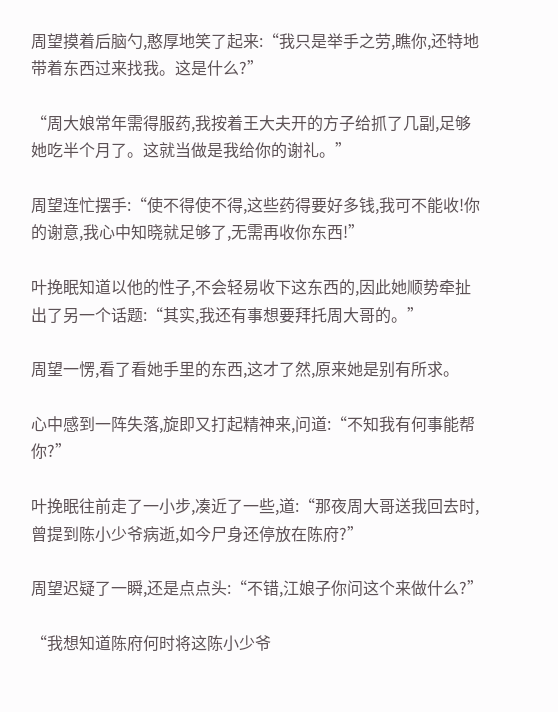周望摸着后脑勺,憨厚地笑了起来:“我只是举手之劳,瞧你,还特地带着东西过来找我。这是什么?”

“周大娘常年需得服药,我按着王大夫开的方子给抓了几副,足够她吃半个月了。这就当做是我给你的谢礼。”

周望连忙摆手:“使不得使不得,这些药得要好多钱,我可不能收!你的谢意,我心中知晓就足够了,无需再收你东西!”

叶挽眠知道以他的性子,不会轻易收下这东西的,因此她顺势牵扯出了另一个话题:“其实,我还有事想要拜托周大哥的。”

周望一愣,看了看她手里的东西,这才了然,原来她是别有所求。

心中感到一阵失落,旋即又打起精神来,问道:“不知我有何事能帮你?”

叶挽眠往前走了一小步,凑近了一些,道:“那夜周大哥送我回去时,曾提到陈小少爷病逝,如今尸身还停放在陈府?”

周望迟疑了一瞬,还是点点头:“不错,江娘子你问这个来做什么?”

“我想知道陈府何时将这陈小少爷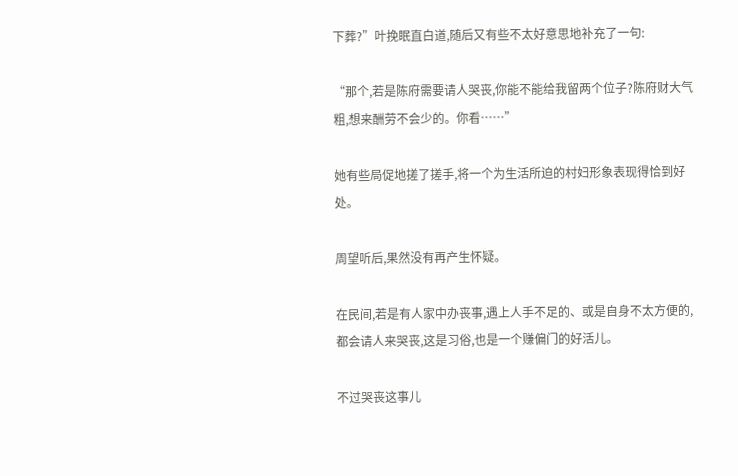下葬?”叶挽眠直白道,随后又有些不太好意思地补充了一句:

“那个,若是陈府需要请人哭丧,你能不能给我留两个位子?陈府财大气粗,想来酬劳不会少的。你看……”

她有些局促地搓了搓手,将一个为生活所迫的村妇形象表现得恰到好处。

周望听后,果然没有再产生怀疑。

在民间,若是有人家中办丧事,遇上人手不足的、或是自身不太方便的,都会请人来哭丧,这是习俗,也是一个赚偏门的好活儿。

不过哭丧这事儿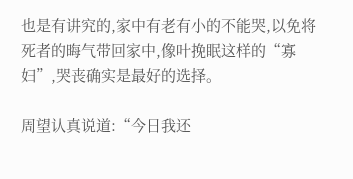也是有讲究的,家中有老有小的不能哭,以免将死者的晦气带回家中,像叶挽眠这样的“寡妇”,哭丧确实是最好的选择。

周望认真说道:“今日我还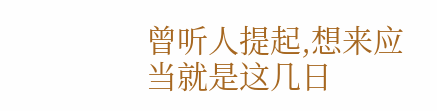曾听人提起,想来应当就是这几日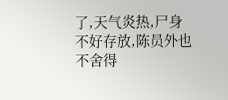了,天气炎热,尸身不好存放,陈员外也不舍得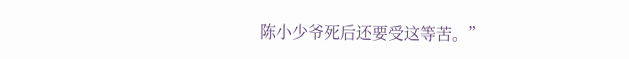陈小少爷死后还要受这等苦。”